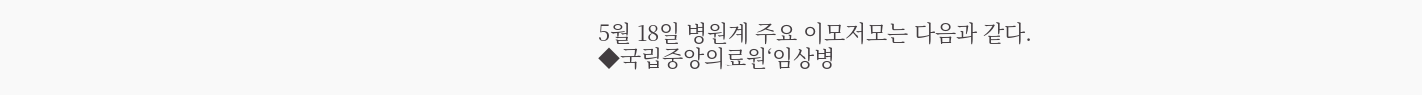5월 18일 병원계 주요 이모저모는 다음과 같다.
◆국립중앙의료원‘임상병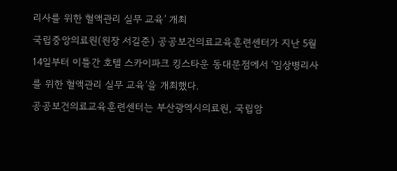리사를 위한 혈액관리 실무 교육’ 개최
국립중앙의료원(원장 서길준) 공공보건의료교육훈련센터가 지난 5월 14일부터 이틀간 호텔 스카이파크 킹스타운 동대문점에서 ‘임상병리사를 위한 혈액관리 실무 교육’을 개최했다.
공공보건의료교육훈련센터는 부산광역시의료원, 국립암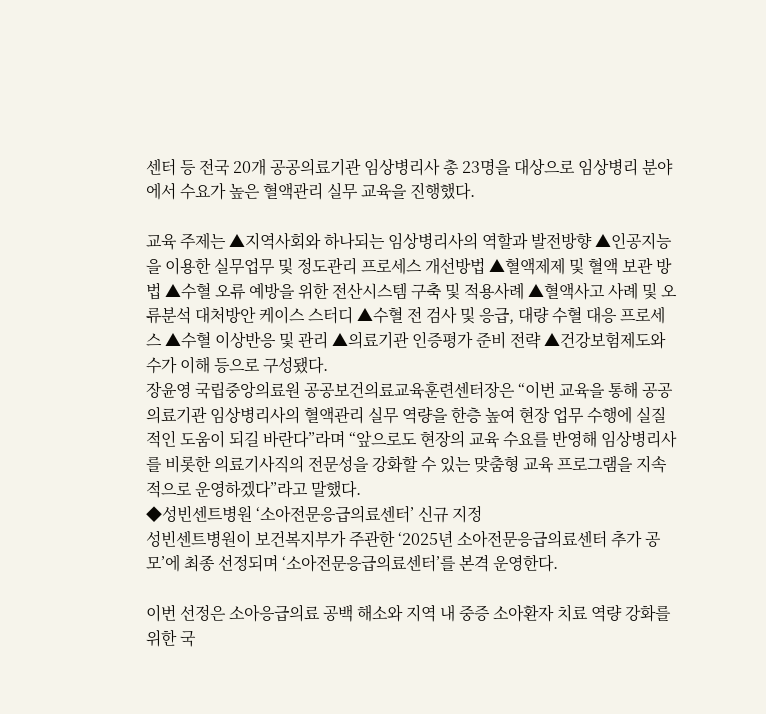센터 등 전국 20개 공공의료기관 임상병리사 총 23명을 대상으로 임상병리 분야에서 수요가 높은 혈액관리 실무 교육을 진행했다.

교육 주제는 ▲지역사회와 하나되는 임상병리사의 역할과 발전방향 ▲인공지능을 이용한 실무업무 및 정도관리 프로세스 개선방법 ▲혈액제제 및 혈액 보관 방법 ▲수혈 오류 예방을 위한 전산시스템 구축 및 적용사례 ▲혈액사고 사례 및 오류분석 대처방안 케이스 스터디 ▲수혈 전 검사 및 응급, 대량 수혈 대응 프로세스 ▲수혈 이상반응 및 관리 ▲의료기관 인증평가 준비 전략 ▲건강보험제도와 수가 이해 등으로 구성됐다.
장윤영 국립중앙의료원 공공보건의료교육훈련센터장은 “이번 교육을 통해 공공의료기관 임상병리사의 혈액관리 실무 역량을 한층 높여 현장 업무 수행에 실질적인 도움이 되길 바란다”라며 “앞으로도 현장의 교육 수요를 반영해 임상병리사를 비롯한 의료기사직의 전문성을 강화할 수 있는 맞춤형 교육 프로그램을 지속적으로 운영하겠다”라고 말했다.
◆성빈센트병원 ‘소아전문응급의료센터’ 신규 지정
성빈센트병원이 보건복지부가 주관한 ‘2025년 소아전문응급의료센터 추가 공모’에 최종 선정되며 ‘소아전문응급의료센터’를 본격 운영한다.

이번 선정은 소아응급의료 공백 해소와 지역 내 중증 소아환자 치료 역량 강화를 위한 국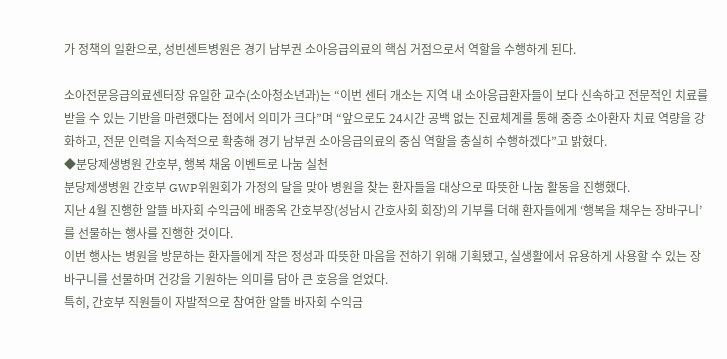가 정책의 일환으로, 성빈센트병원은 경기 남부권 소아응급의료의 핵심 거점으로서 역할을 수행하게 된다.

소아전문응급의료센터장 유일한 교수(소아청소년과)는 “이번 센터 개소는 지역 내 소아응급환자들이 보다 신속하고 전문적인 치료를 받을 수 있는 기반을 마련했다는 점에서 의미가 크다”며 “앞으로도 24시간 공백 없는 진료체계를 통해 중증 소아환자 치료 역량을 강화하고, 전문 인력을 지속적으로 확충해 경기 남부권 소아응급의료의 중심 역할을 충실히 수행하겠다”고 밝혔다.
◆분당제생병원 간호부, 행복 채움 이벤트로 나눔 실천
분당제생병원 간호부 GWP위원회가 가정의 달을 맞아 병원을 찾는 환자들을 대상으로 따뜻한 나눔 활동을 진행했다.
지난 4월 진행한 알뜰 바자회 수익금에 배종옥 간호부장(성남시 간호사회 회장)의 기부를 더해 환자들에게 ‘행복을 채우는 장바구니’를 선물하는 행사를 진행한 것이다.
이번 행사는 병원을 방문하는 환자들에게 작은 정성과 따뜻한 마음을 전하기 위해 기획됐고, 실생활에서 유용하게 사용할 수 있는 장바구니를 선물하며 건강을 기원하는 의미를 담아 큰 호응을 얻었다.
특히, 간호부 직원들이 자발적으로 참여한 알뜰 바자회 수익금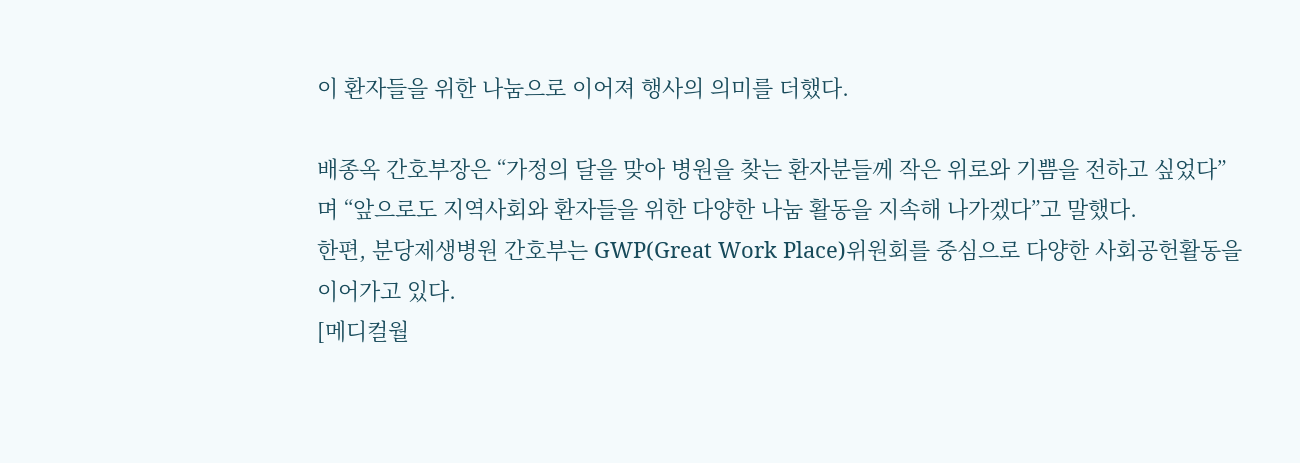이 환자들을 위한 나눔으로 이어져 행사의 의미를 더했다.

배종옥 간호부장은 “가정의 달을 맞아 병원을 찾는 환자분들께 작은 위로와 기쁨을 전하고 싶었다”며 “앞으로도 지역사회와 환자들을 위한 다양한 나눔 활동을 지속해 나가겠다”고 말했다.
한편, 분당제생병원 간호부는 GWP(Great Work Place)위원회를 중심으로 다양한 사회공헌활동을 이어가고 있다.
[메디컬월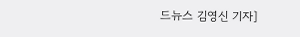드뉴스 김영신 기자]